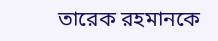তারেক রহমানকে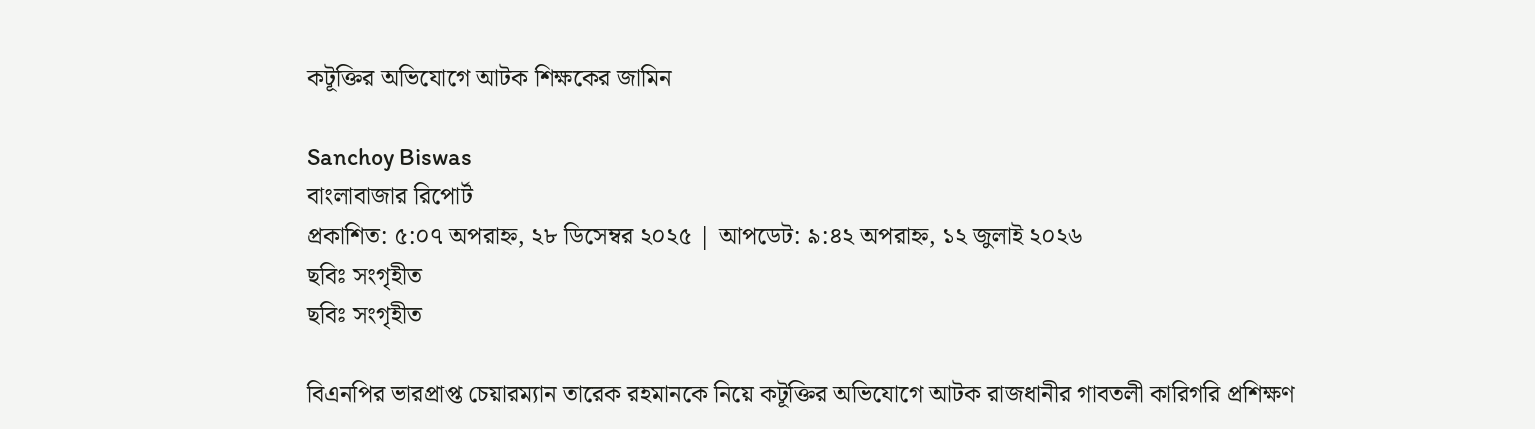কটূক্তির অভিযোগে আটক শিক্ষকের জামিন

Sanchoy Biswas
বাংলাবাজার রিপোর্ট
প্রকাশিত: ৫:০৭ অপরাহ্ন, ২৮ ডিসেম্বর ২০২৫ | আপডেট: ৯:৪২ অপরাহ্ন, ১২ জুলাই ২০২৬
ছবিঃ সংগৃহীত
ছবিঃ সংগৃহীত

বিএনপির ভারপ্রাপ্ত চেয়ারম্যান তারেক রহমানকে নিয়ে কটূক্তির অভিযোগে আটক রাজধানীর গাবতলী কারিগরি প্রশিক্ষণ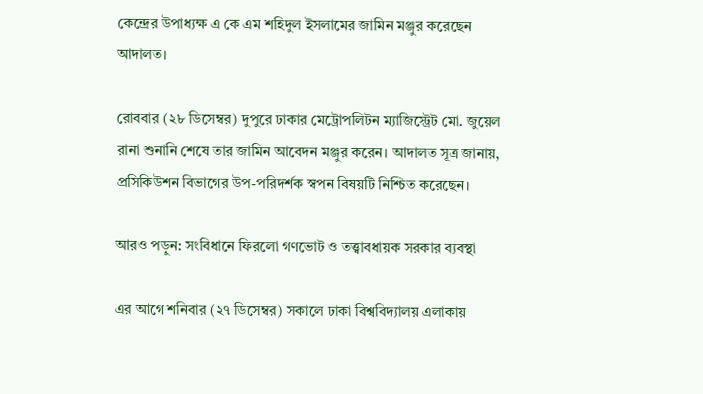কেন্দ্রের উপাধ্যক্ষ এ কে এম শহিদুল ইসলামের জামিন মঞ্জুর করেছেন আদালত।

রোববার (২৮ ডিসেম্বর) দুপুরে ঢাকার মেট্রোপলিটন ম্যাজিস্ট্রেট মো. জুয়েল রানা শুনানি শেষে তার জামিন আবেদন মঞ্জুর করেন। আদালত সূত্র জানায়, প্রসিকিউশন বিভাগের উপ-পরিদর্শক স্বপন বিষয়টি নিশ্চিত করেছেন।

আরও পড়ুন: সংবিধানে ফিরলো গণভোট ও তত্ত্বাবধায়ক সরকার ব্যবস্থা

এর আগে শনিবার (২৭ ডিসেম্বর) সকালে ঢাকা বিশ্ববিদ্যালয় এলাকায়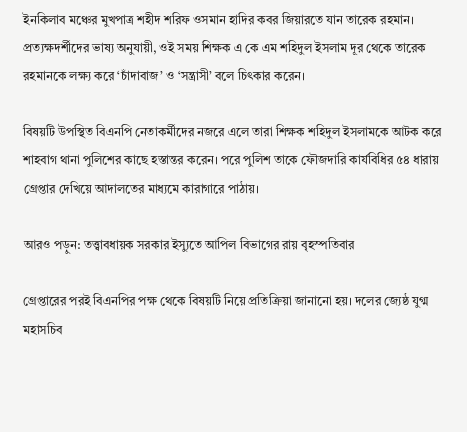ইনকিলাব মঞ্চের মুখপাত্র শহীদ শরিফ ওসমান হাদির কবর জিয়ারতে যান তারেক রহমান। প্রত্যক্ষদর্শীদের ভাষ্য অনুযায়ী, ওই সময় শিক্ষক এ কে এম শহিদুল ইসলাম দূর থেকে তারেক রহমানকে লক্ষ্য করে ‘চাঁদাবাজ’ ও ‘সন্ত্রাসী’ বলে চিৎকার করেন।

বিষয়টি উপস্থিত বিএনপি নেতাকর্মীদের নজরে এলে তারা শিক্ষক শহিদুল ইসলামকে আটক করে শাহবাগ থানা পুলিশের কাছে হস্তান্তর করেন। পরে পুলিশ তাকে ফৌজদারি কার্যবিধির ৫৪ ধারায় গ্রেপ্তার দেখিয়ে আদালতের মাধ্যমে কারাগারে পাঠায়।

আরও পড়ুন: তত্ত্বাবধায়ক সরকার ইস্যুতে আপিল বিভাগের রায় বৃহস্পতিবার

গ্রেপ্তারের পরই বিএনপির পক্ষ থেকে বিষয়টি নিয়ে প্রতিক্রিয়া জানানো হয়। দলের জ্যেষ্ঠ যুগ্ম মহাসচিব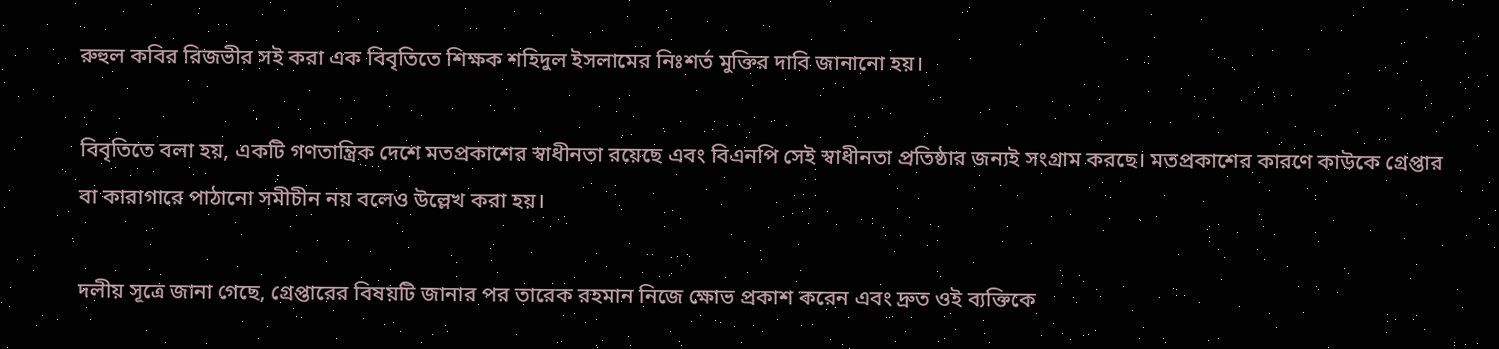রুহুল কবির রিজভীর সই করা এক বিবৃতিতে শিক্ষক শহিদুল ইসলামের নিঃশর্ত মুক্তির দাবি জানানো হয়।

বিবৃতিতে বলা হয়, একটি গণতান্ত্রিক দেশে মতপ্রকাশের স্বাধীনতা রয়েছে এবং বিএনপি সেই স্বাধীনতা প্রতিষ্ঠার জন্যই সংগ্রাম করছে। মতপ্রকাশের কারণে কাউকে গ্রেপ্তার বা কারাগারে পাঠানো সমীচীন নয় বলেও উল্লেখ করা হয়।

দলীয় সূত্রে জানা গেছে, গ্রেপ্তারের বিষয়টি জানার পর তারেক রহমান নিজে ক্ষোভ প্রকাশ করেন এবং দ্রুত ওই ব্যক্তিকে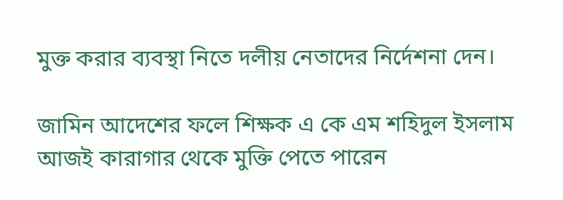মুক্ত করার ব্যবস্থা নিতে দলীয় নেতাদের নির্দেশনা দেন।

জামিন আদেশের ফলে শিক্ষক এ কে এম শহিদুল ইসলাম আজই কারাগার থেকে মুক্তি পেতে পারেন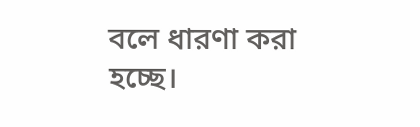বলে ধারণা করা হচ্ছে।